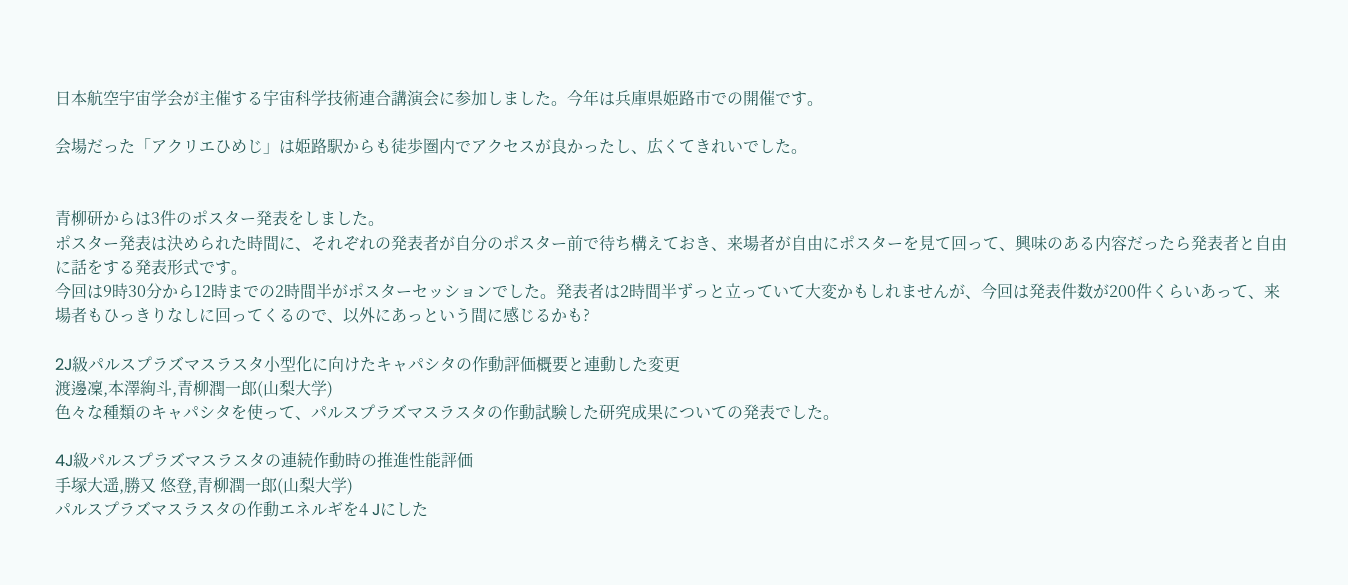日本航空宇宙学会が主催する宇宙科学技術連合講演会に参加しました。今年は兵庫県姫路市での開催です。

会場だった「アクリエひめじ」は姫路駅からも徒歩圏内でアクセスが良かったし、広くてきれいでした。


青柳研からは3件のポスター発表をしました。
ポスター発表は決められた時間に、それぞれの発表者が自分のポスター前で待ち構えておき、来場者が自由にポスターを見て回って、興味のある内容だったら発表者と自由に話をする発表形式です。
今回は9時30分から12時までの2時間半がポスターセッションでした。発表者は2時間半ずっと立っていて大変かもしれませんが、今回は発表件数が200件くらいあって、来場者もひっきりなしに回ってくるので、以外にあっという間に感じるかも?

2J級パルスプラズマスラスタ小型化に向けたキャパシタの作動評価概要と連動した変更
渡邊凜,本澤絢斗,青柳潤一郎(山梨大学)
色々な種類のキャパシタを使って、パルスプラズマスラスタの作動試験した研究成果についての発表でした。

4J級パルスプラズマスラスタの連続作動時の推進性能評価
手塚大遥,勝又 悠登,青柳潤一郎(山梨大学)
パルスプラズマスラスタの作動エネルギを4 Jにした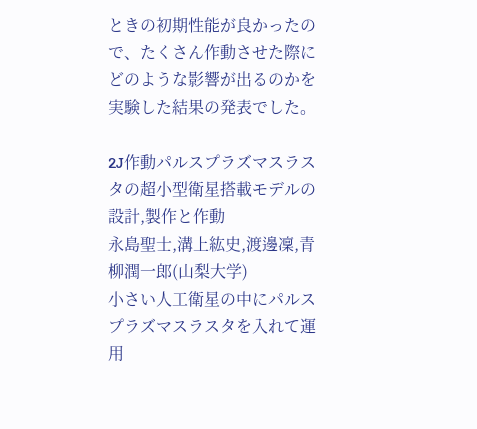ときの初期性能が良かったので、たくさん作動させた際にどのような影響が出るのかを実験した結果の発表でした。

2J作動パルスプラズマスラスタの超小型衛星搭載モデルの設計,製作と作動
永島聖士,溝上紘史,渡邊凜,青柳潤一郎(山梨大学)
小さい人工衛星の中にパルスプラズマスラスタを入れて運用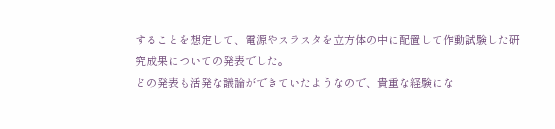することを想定して、電源やスラスタを立方体の中に配置して作動試験した研究成果についての発表でした。
どの発表も活発な議論ができていたようなので、貴重な経験にな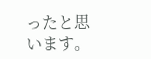ったと思います。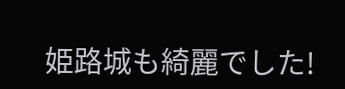姫路城も綺麗でした!